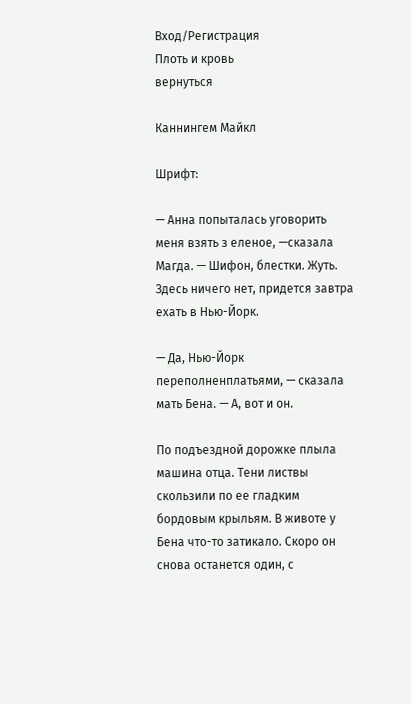Вход/Регистрация
Плоть и кровь
вернуться

Каннингем Майкл

Шрифт:

— Анна попыталась уговорить меня взять з еленое, —сказала Магда. — Шифон, блестки. Жуть. Здесь ничего нет, придется завтра ехать в Нью-Йорк.

— Да, Нью-Йорк переполненплатьями, — сказала мать Бена. — А, вот и он.

По подъездной дорожке плыла машина отца. Тени листвы скользили по ее гладким бордовым крыльям. В животе у Бена что-то затикало. Скоро он снова останется один, с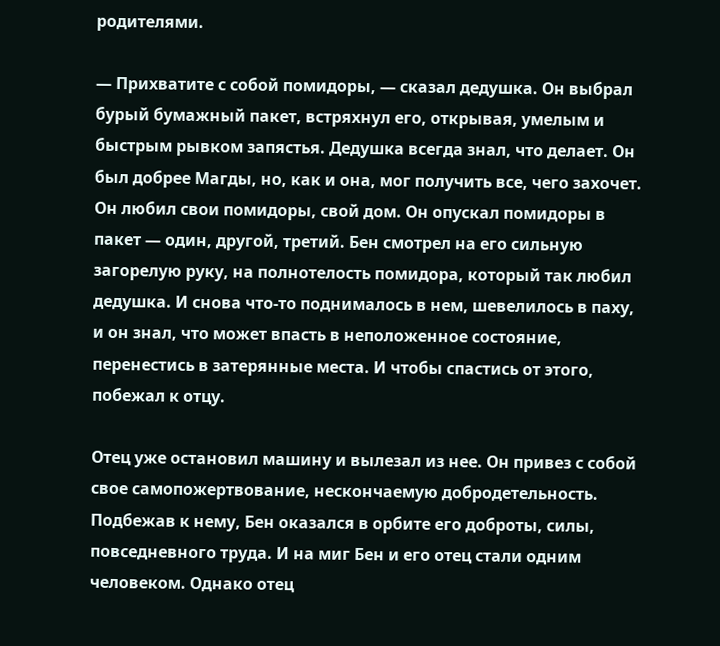родителями.

— Прихватите с собой помидоры, — сказал дедушка. Он выбрал бурый бумажный пакет, встряхнул его, открывая, умелым и быстрым рывком запястья. Дедушка всегда знал, что делает. Он был добрее Магды, но, как и она, мог получить все, чего захочет. Он любил свои помидоры, свой дом. Он опускал помидоры в пакет — один, другой, третий. Бен смотрел на его сильную загорелую руку, на полнотелость помидора, который так любил дедушка. И снова что-то поднималось в нем, шевелилось в паху, и он знал, что может впасть в неположенное состояние, перенестись в затерянные места. И чтобы спастись от этого, побежал к отцу.

Отец уже остановил машину и вылезал из нее. Он привез с собой свое самопожертвование, нескончаемую добродетельность. Подбежав к нему, Бен оказался в орбите его доброты, силы, повседневного труда. И на миг Бен и его отец стали одним человеком. Однако отец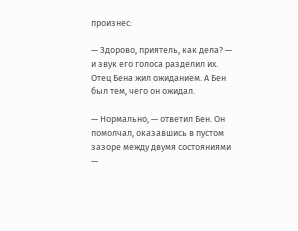произнес:

— Здорово, приятель, как дела? — и звук его голоса разделил их. Отец Бена жил ожиданием. А Бен был тем, чего он ожидал.

— Нормально, — ответил Бен. Он помолчал, оказавшись в пустом зазоре между двумя состояниями —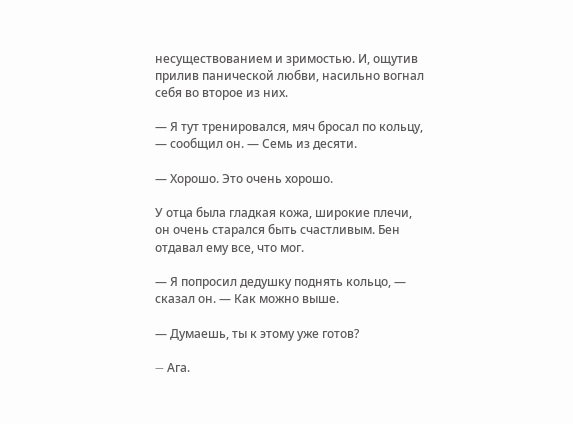несуществованием и зримостью. И, ощутив прилив панической любви, насильно вогнал себя во второе из них.

— Я тут тренировался, мяч бросал по кольцу, — сообщил он. — Семь из десяти.

— Хорошо. Это очень хорошо.

У отца была гладкая кожа, широкие плечи, он очень старался быть счастливым. Бен отдавал ему все, что мог.

— Я попросил дедушку поднять кольцо, — сказал он. — Как можно выше.

— Думаешь, ты к этому уже готов?

— Aгa.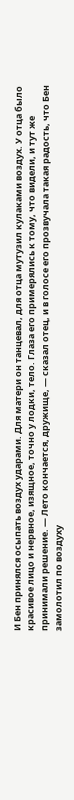И Бен принялся осыпать воздух ударами. Для матери он танцевал, для отца мутузил кулаками воздух. У отца было красивое лицо и нервное, изящное, точно у лодки, тело. Глаза его примерялись к тому, что видели, и тут же принимали решение. — Лето кончается, дружище, — сказал отец, и в голосе его прозвучала такая радость, что Бен замолотил по воздуху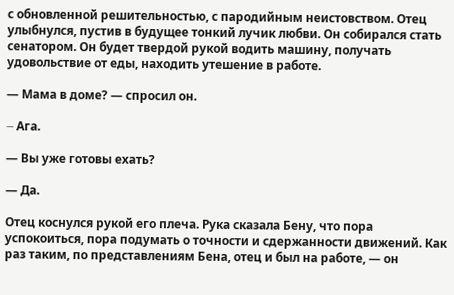с обновленной решительностью, с пародийным неистовством. Отец улыбнулся, пустив в будущее тонкий лучик любви. Он собирался стать сенатором. Он будет твердой рукой водить машину, получать удовольствие от еды, находить утешение в работе.

— Мама в доме? — спросил он.

— Aгa.

— Вы уже готовы ехать?

— Да.

Отец коснулся рукой его плеча. Рука сказала Бену, что пора успокоиться, пора подумать о точности и сдержанности движений. Как раз таким, по представлениям Бена, отец и был на работе, — он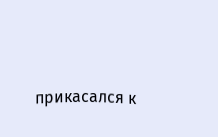прикасался к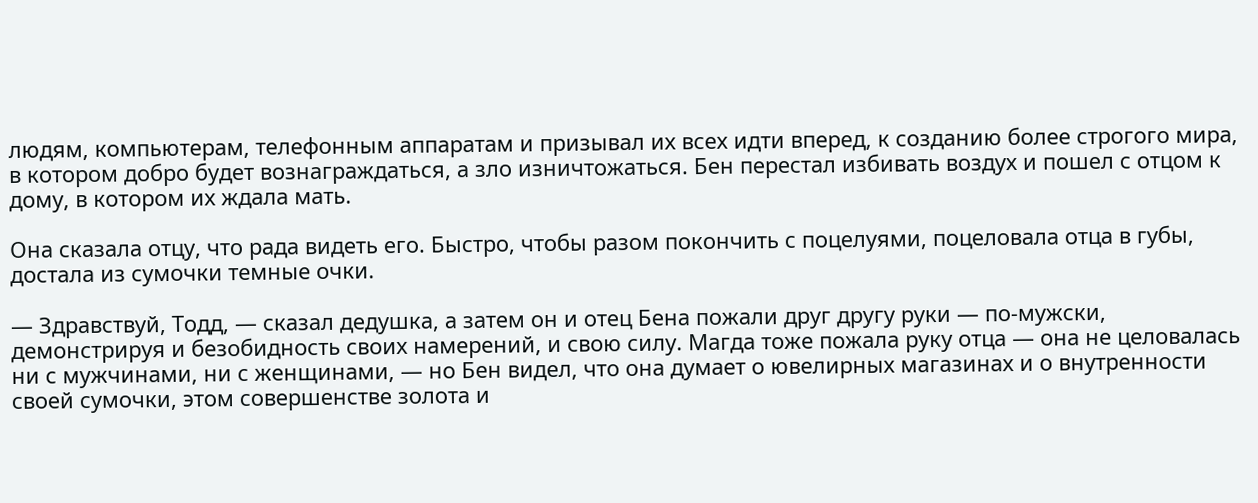людям, компьютерам, телефонным аппаратам и призывал их всех идти вперед, к созданию более строгого мира, в котором добро будет вознаграждаться, а зло изничтожаться. Бен перестал избивать воздух и пошел с отцом к дому, в котором их ждала мать.

Она сказала отцу, что рада видеть его. Быстро, чтобы разом покончить с поцелуями, поцеловала отца в губы, достала из сумочки темные очки.

— Здравствуй, Тодд, — сказал дедушка, а затем он и отец Бена пожали друг другу руки — по-мужски, демонстрируя и безобидность своих намерений, и свою силу. Магда тоже пожала руку отца — она не целовалась ни с мужчинами, ни с женщинами, — но Бен видел, что она думает о ювелирных магазинах и о внутренности своей сумочки, этом совершенстве золота и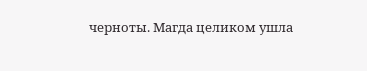черноты. Магда целиком ушла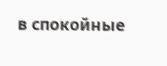в спокойные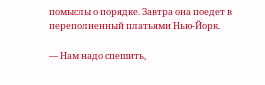помыслы о порядке. Завтра она поедет в переполненный платьями Нью-Йорк.

— Нам надо спешить,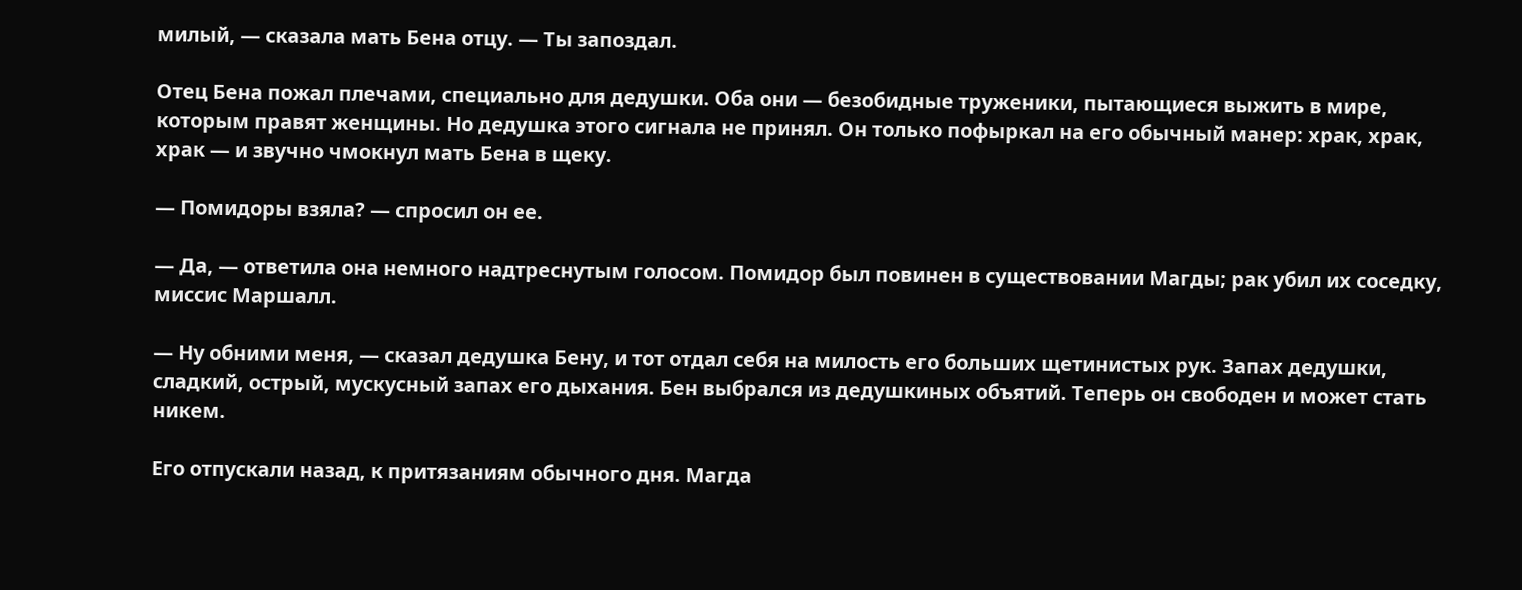милый, — сказала мать Бена отцу. — Ты запоздал.

Отец Бена пожал плечами, специально для дедушки. Оба они — безобидные труженики, пытающиеся выжить в мире, которым правят женщины. Но дедушка этого сигнала не принял. Он только пофыркал на его обычный манер: храк, храк, храк — и звучно чмокнул мать Бена в щеку.

— Помидоры взяла? — спросил он ее.

— Да, — ответила она немного надтреснутым голосом. Помидор был повинен в существовании Магды; рак убил их соседку, миссис Маршалл.

— Ну обними меня, — сказал дедушка Бену, и тот отдал себя на милость его больших щетинистых рук. Запах дедушки, сладкий, острый, мускусный запах его дыхания. Бен выбрался из дедушкиных объятий. Теперь он свободен и может стать никем.

Его отпускали назад, к притязаниям обычного дня. Магда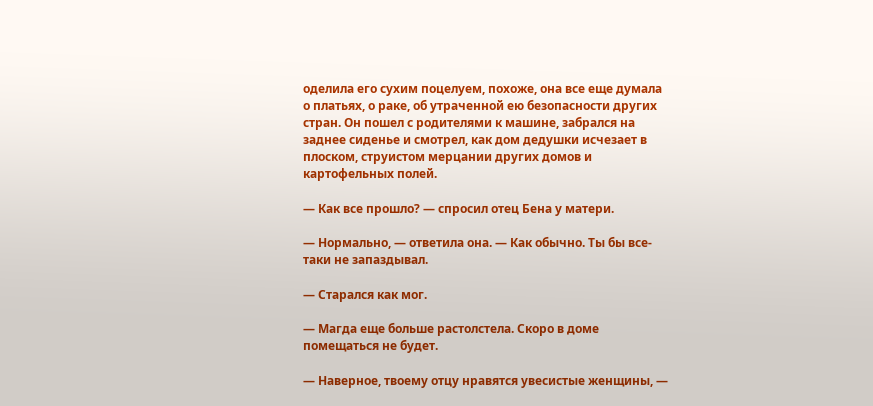оделила его сухим поцелуем, похоже, она все еще думала о платьях, о раке, об утраченной ею безопасности других стран. Он пошел с родителями к машине, забрался на заднее сиденье и смотрел, как дом дедушки исчезает в плоском, струистом мерцании других домов и картофельных полей.

— Как все прошло? — спросил отец Бена у матери.

— Нормально, — ответила она. — Как обычно. Ты бы все-таки не запаздывал.

— Старался как мог.

— Магда еще больше растолстела. Скоро в доме помещаться не будет.

— Наверное, твоему отцу нравятся увесистые женщины, —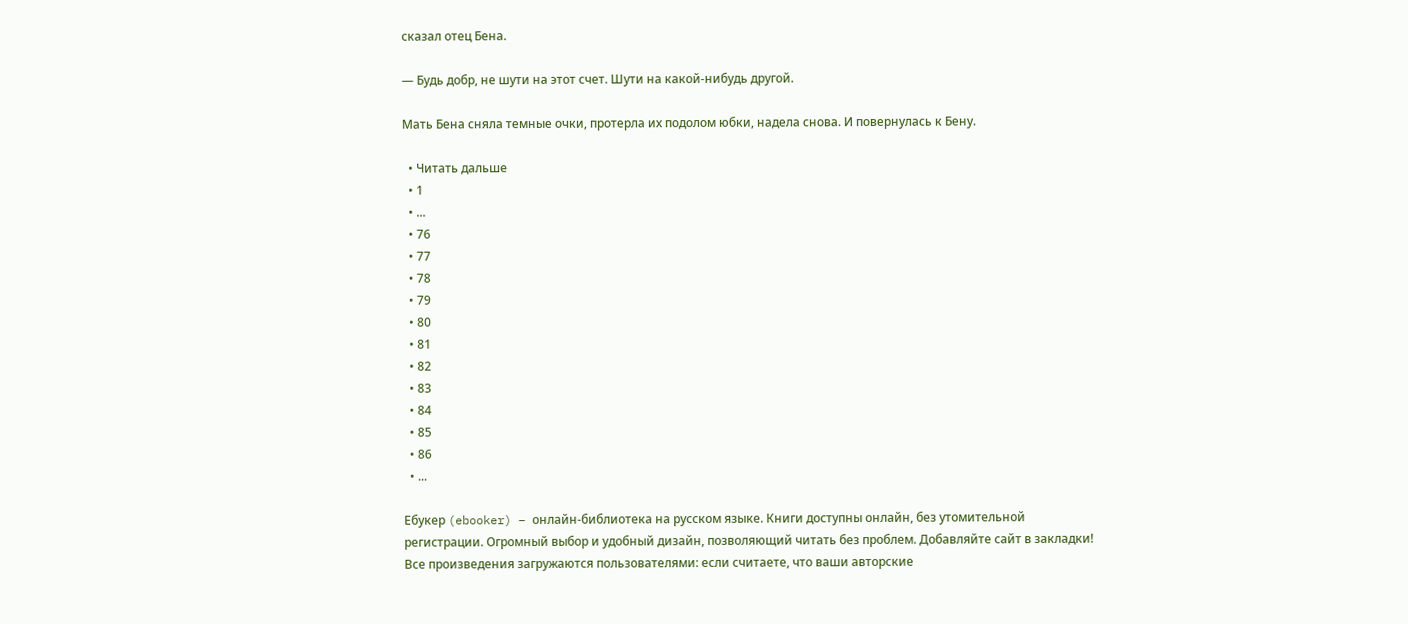сказал отец Бена.

— Будь добр, не шути на этот счет. Шути на какой-нибудь другой.

Мать Бена сняла темные очки, протерла их подолом юбки, надела снова. И повернулась к Бену.

  • Читать дальше
  • 1
  • ...
  • 76
  • 77
  • 78
  • 79
  • 80
  • 81
  • 82
  • 83
  • 84
  • 85
  • 86
  • ...

Ебукер (ebooker) – онлайн-библиотека на русском языке. Книги доступны онлайн, без утомительной регистрации. Огромный выбор и удобный дизайн, позволяющий читать без проблем. Добавляйте сайт в закладки! Все произведения загружаются пользователями: если считаете, что ваши авторские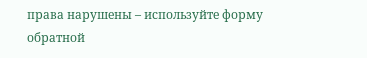права нарушены – используйте форму обратной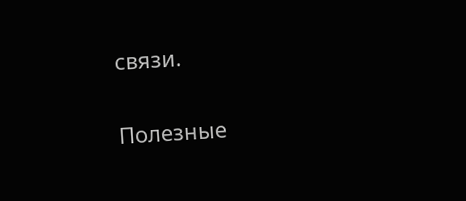связи.

Полезные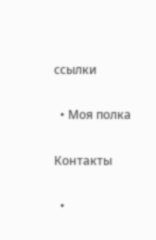ссылки

  • Моя полка

Контакты

  •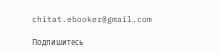chitat.ebooker@gmail.com

Подпишитесь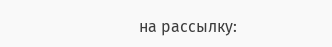на рассылку: